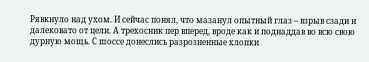Рявкнуло над ухом. И сейчас понял, что мазанул опытный глаз – взрыв сзади и далековато от цели. А трехосник пер вперед, вроде как и поднаддав во всю свою дурную мощь. С шоссе донеслись разрозненные хлопки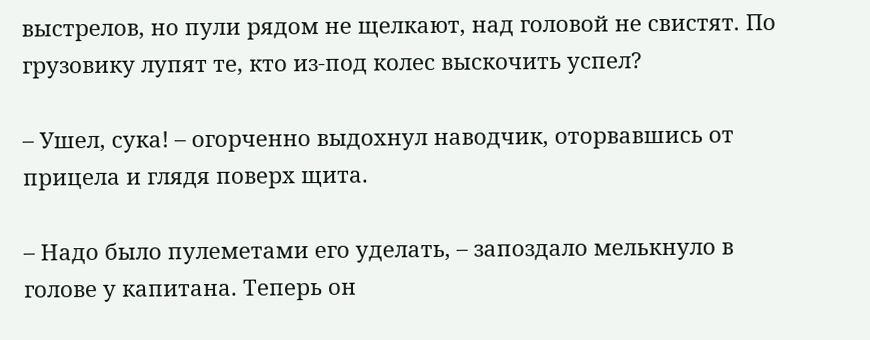выстрелов, но пули рядом не щелкают, над головой не свистят. По грузовику лупят те, кто из-под колес выскочить успел?

– Ушел, сука! – огорченно выдохнул наводчик, оторвавшись от прицела и глядя поверх щита.

– Надо было пулеметами его уделать, – запоздало мелькнуло в голове у капитана. Теперь он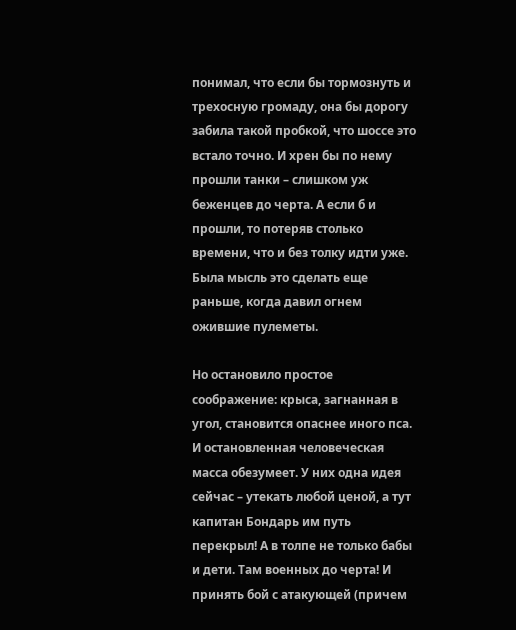понимал, что если бы тормознуть и трехосную громаду, она бы дорогу забила такой пробкой, что шоссе это встало точно. И хрен бы по нему прошли танки – слишком уж беженцев до черта. А если б и прошли, то потеряв столько времени, что и без толку идти уже. Была мысль это сделать еще раньше, когда давил огнем ожившие пулеметы.

Но остановило простое соображение: крыса, загнанная в угол, становится опаснее иного пса. И остановленная человеческая масса обезумеет. У них одна идея сейчас – утекать любой ценой, а тут капитан Бондарь им путь перекрыл! А в толпе не только бабы и дети. Там военных до черта! И принять бой с атакующей (причем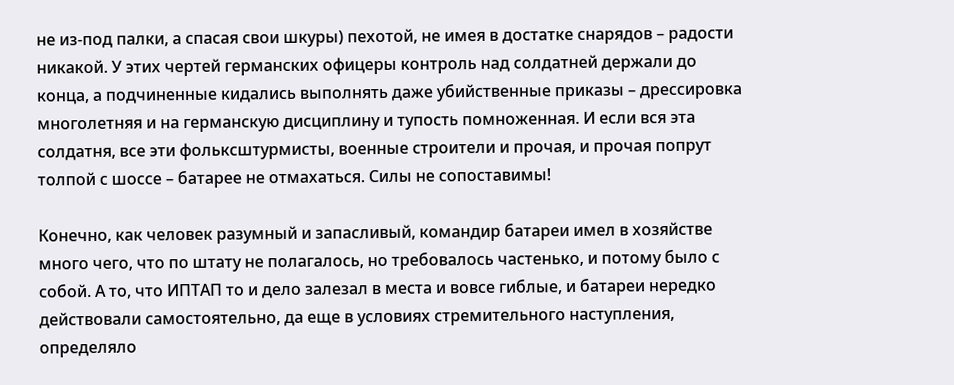не из-под палки, а спасая свои шкуры) пехотой, не имея в достатке снарядов – радости никакой. У этих чертей германских офицеры контроль над солдатней держали до конца, а подчиненные кидались выполнять даже убийственные приказы – дрессировка многолетняя и на германскую дисциплину и тупость помноженная. И если вся эта солдатня, все эти фольксштурмисты, военные строители и прочая, и прочая попрут толпой с шоссе – батарее не отмахаться. Силы не сопоставимы!

Конечно, как человек разумный и запасливый, командир батареи имел в хозяйстве много чего, что по штату не полагалось, но требовалось частенько, и потому было с собой. А то, что ИПТАП то и дело залезал в места и вовсе гиблые, и батареи нередко действовали самостоятельно, да еще в условиях стремительного наступления, определяло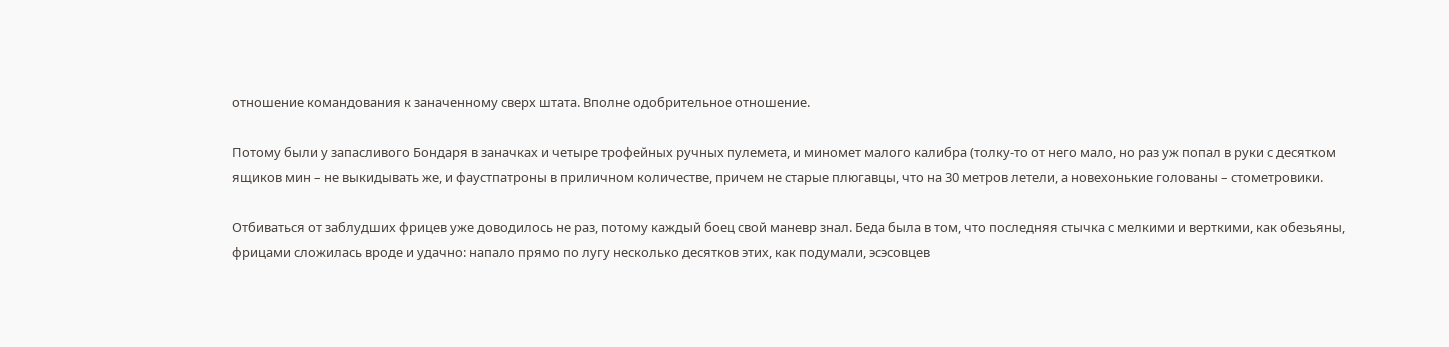отношение командования к заначенному сверх штата. Вполне одобрительное отношение.

Потому были у запасливого Бондаря в заначках и четыре трофейных ручных пулемета, и миномет малого калибра (толку-то от него мало, но раз уж попал в руки с десятком ящиков мин – не выкидывать же, и фаустпатроны в приличном количестве, причем не старые плюгавцы, что на 30 метров летели, а новехонькие голованы – стометровики.

Отбиваться от заблудших фрицев уже доводилось не раз, потому каждый боец свой маневр знал. Беда была в том, что последняя стычка с мелкими и верткими, как обезьяны, фрицами сложилась вроде и удачно: напало прямо по лугу несколько десятков этих, как подумали, эсэсовцев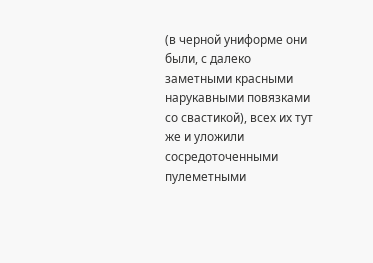(в черной униформе они были, с далеко заметными красными нарукавными повязками со свастикой), всех их тут же и уложили сосредоточенными пулеметными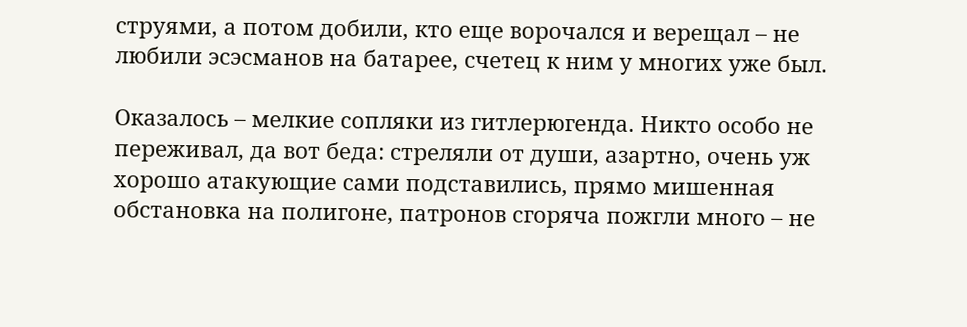струями, а потом добили, кто еще ворочался и верещал – не любили эсэсманов на батарее, счетец к ним у многих уже был.

Оказалось – мелкие сопляки из гитлерюгенда. Никто особо не переживал, да вот беда: стреляли от души, азартно, очень уж хорошо атакующие сами подставились, прямо мишенная обстановка на полигоне, патронов сгоряча пожгли много – не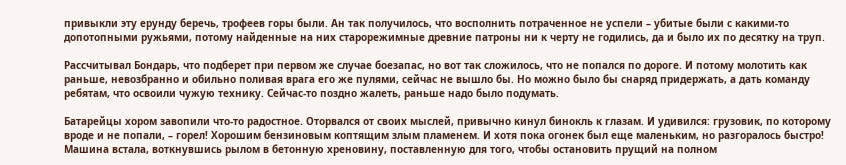привыкли эту ерунду беречь, трофеев горы были. Ан так получилось, что восполнить потраченное не успели – убитые были с какими-то допотопными ружьями, потому найденные на них старорежимные древние патроны ни к черту не годились, да и было их по десятку на труп.

Рассчитывал Бондарь, что подберет при первом же случае боезапас, но вот так сложилось, что не попался по дороге. И потому молотить как раньше, невозбранно и обильно поливая врага его же пулями, сейчас не вышло бы. Но можно было бы снаряд придержать, а дать команду ребятам, что освоили чужую технику. Сейчас-то поздно жалеть, раньше надо было подумать.

Батарейцы хором завопили что-то радостное. Оторвался от своих мыслей, привычно кинул бинокль к глазам. И удивился: грузовик, по которому вроде и не попали, – горел! Хорошим бензиновым коптящим злым пламенем. И хотя пока огонек был еще маленьким, но разгоралось быстро! Машина встала, воткнувшись рылом в бетонную хреновину, поставленную для того, чтобы остановить прущий на полном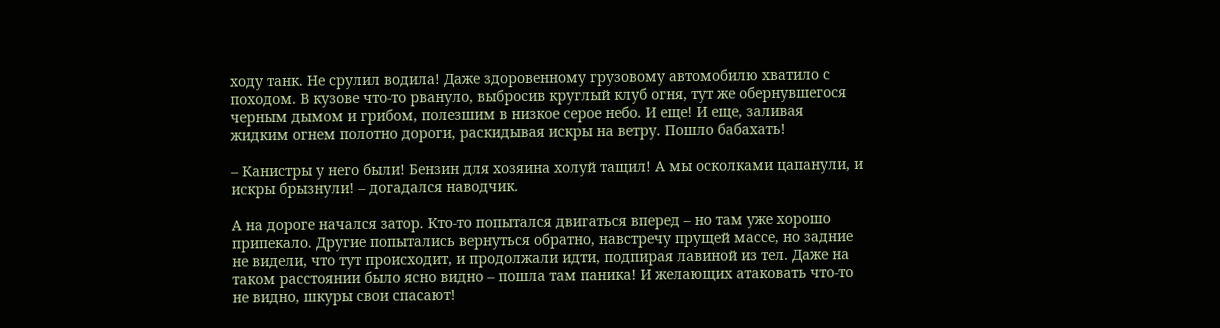ходу танк. Не срулил водила! Даже здоровенному грузовому автомобилю хватило с походом. В кузове что-то рвануло, выбросив круглый клуб огня, тут же обернувшегося черным дымом и грибом, полезшим в низкое серое небо. И еще! И еще, заливая жидким огнем полотно дороги, раскидывая искры на ветру. Пошло бабахать!

– Канистры у него были! Бензин для хозяина холуй тащил! А мы осколками цапанули, и искры брызнули! – догадался наводчик.

А на дороге начался затор. Кто-то попытался двигаться вперед – но там уже хорошо припекало. Другие попытались вернуться обратно, навстречу прущей массе, но задние не видели, что тут происходит, и продолжали идти, подпирая лавиной из тел. Даже на таком расстоянии было ясно видно – пошла там паника! И желающих атаковать что-то не видно, шкуры свои спасают!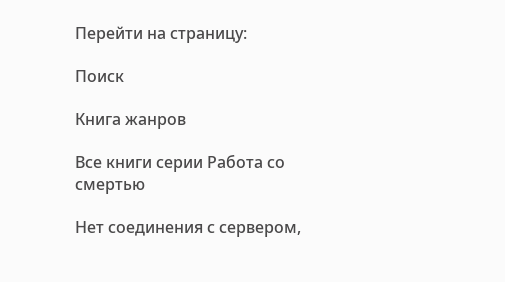Перейти на страницу:

Поиск

Книга жанров

Все книги серии Работа со смертью

Нет соединения с сервером,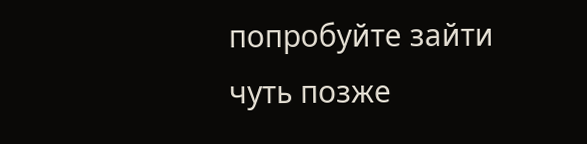попробуйте зайти чуть позже